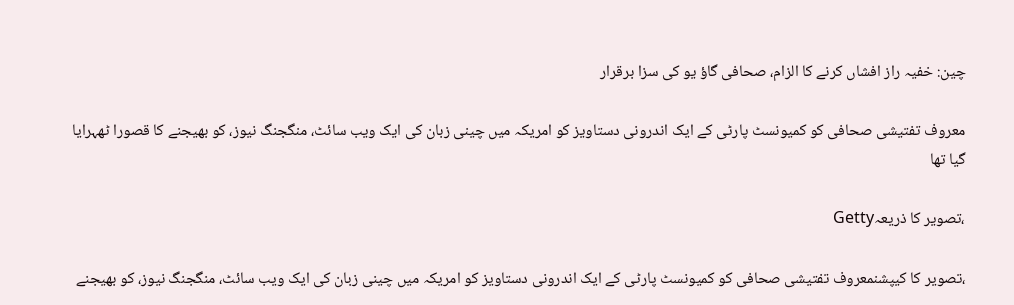چین: خفیہ راز افشاں کرنے کا الزام، صحافی گاؤ یو کی سزا برقرار

معروف تفتیشی صحافی کو کمیونسٹ پارٹی کے ایک اندرونی دستاویز کو امریکہ میں چینی زبان کی ایک ویب سائٹ، منگجنگ نیوز، کو بھیجنے کا قصورا ٹھہرایا گیا تھا

،تصویر کا ذریعہGetty

،تصویر کا کیپشنمعروف تفتیشی صحافی کو کمیونسٹ پارٹی کے ایک اندرونی دستاویز کو امریکہ میں چینی زبان کی ایک ویب سائٹ، منگجنگ نیوز، کو بھیجنے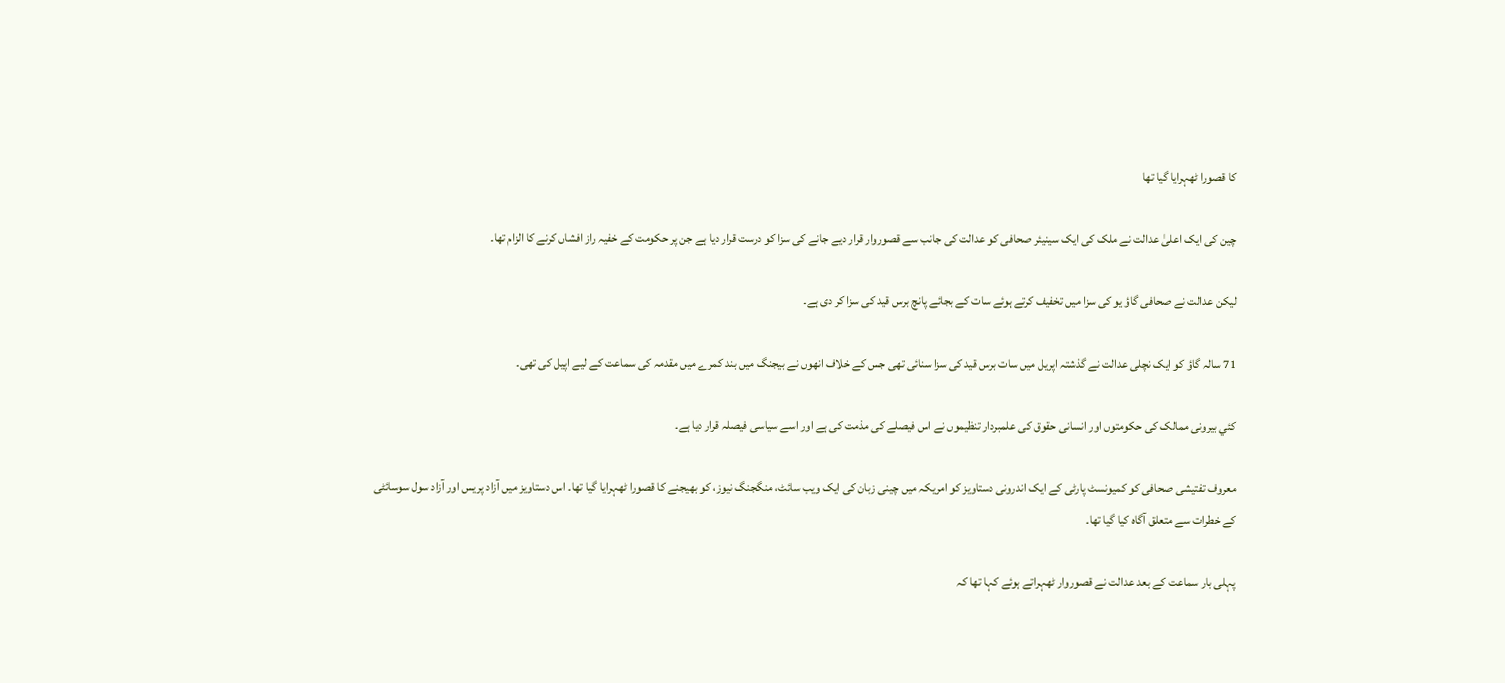کا قصورا ٹھہرایا گیا تھا

چین کی ایک اعلیٰ عدالت نے ملک کی ایک سینیئر صحافی کو عدالت کی جانب سے قصوروار قرار دیے جانے کی سزا کو درست قرار دیا ہے جن پر حکومت کے خفیہ راز افشاں کرنے کا الزام تھا۔

لیکن عدالت نے صحافی گاؤ یو کی سزا میں تخفیف کرتے ہوئے سات کے بجائے پانچ برس قید کی سزا کر دی ہے۔

71 سالہ گاؤ کو ایک نچلی عدالت نے گذشتہ اپریل میں سات برس قید کی سزا سنائی تھی جس کے خلاف انھوں نے بیجنگ میں بند کمرے میں مقدمہ کی سماعت کے لیے اپیل کی تھی۔

کئي بیرونی ممالک کی حکومتوں اور انسانی حقوق کی علمبردار تنظیموں نے اس فیصلے کی مذمت کی ہے اور اسے سیاسی فیصلہ قرار دیا ہے۔

معروف تفتیشی صحافی کو کمیونسٹ پارٹی کے ایک اندرونی دستاویز کو امریکہ میں چینی زبان کی ایک ویب سائٹ، منگجنگ نیوز، کو بھیجنے کا قصورا ٹھہرایا گیا تھا۔ اس دستاویز میں آزاد پریس اور آزاد سول سوسائٹی کے خطرات سے متعلق آگاہ کیا گيا تھا۔

پہلی بار سماعت کے بعد عدالت نے قصوروار ٹھہراتے ہوئے کہا تھا کہ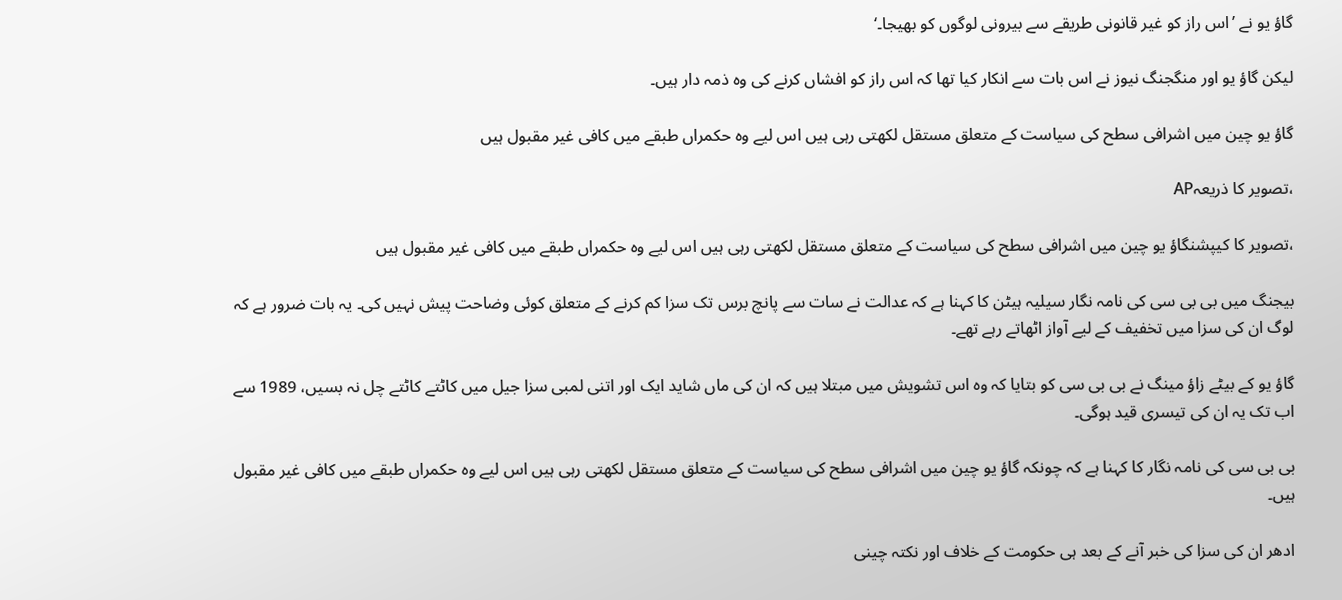گاؤ یو نے ’اس راز کو غیر قانونی طریقے سے بیرونی لوگوں کو بھیجا۔‘

لیکن گاؤ یو اور منگجنگ نیوز نے اس بات سے انکار کیا تھا کہ اس راز کو افشاں کرنے کی وہ ذمہ دار ہیں۔

گاؤ یو چین میں اشرافی سطح کی سیاست کے متعلق مستقل لکھتی رہی ہیں اس لیے وہ حکمراں طبقے میں کافی غیر مقبول ہیں

،تصویر کا ذریعہAP

،تصویر کا کیپشنگاؤ یو چین میں اشرافی سطح کی سیاست کے متعلق مستقل لکھتی رہی ہیں اس لیے وہ حکمراں طبقے میں کافی غیر مقبول ہیں

بیجنگ میں بی بی سی کی نامہ نگار سیلیہ ہیٹن کا کہنا ہے کہ عدالت نے سات سے پانچ برس تک سزا کم کرنے کے متعلق کوئی وضاحت پیش نہیں کی۔ یہ بات ضرور ہے کہ لوگ ان کی سزا میں تخفیف کے لیے آواز اٹھاتے رہے تھے۔

گاؤ یو کے بیٹے زاؤ مینگ نے بی بی سی کو بتایا کہ وہ اس تشویش میں مبتلا ہیں کہ ان کی ماں شاید ایک اور اتنی لمبی سزا جیل میں کاٹتے کاٹتے چل نہ بسیں، 1989 سے اب تک یہ ان کی تیسری قید ہوگی۔

بی بی سی کی نامہ نگار کا کہنا ہے کہ چونکہ گاؤ یو چین میں اشرافی سطح کی سیاست کے متعلق مستقل لکھتی رہی ہیں اس لیے وہ حکمراں طبقے میں کافی غیر مقبول ہیں۔

ادھر ان کی سزا کی خبر آنے کے بعد ہی حکومت کے خلاف اور نکتہ چینی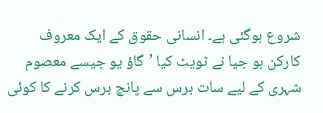شروع ہوگئی ہے۔ انسانی حقوق کے ایک معروف کارکن ہو جیا نے ٹویٹ کیا ’گاؤ یو جیسے معصوم شہری کے لیے سات برس سے پانچ برس کرنے کا کوئی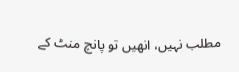مطلب نہیں، انھیں تو پانچ منٹ کے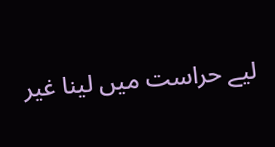لیے حراست میں لینا غیر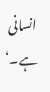انسانی ہے۔‘